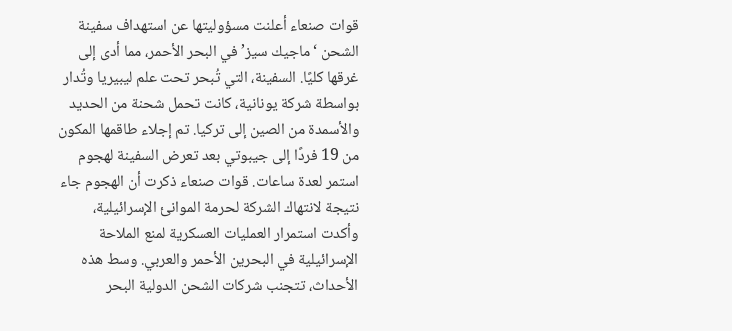قوات صنعاء أعلنت مسؤوليتها عن استهداف سفينة الشحن ‘ماجيك سيز’ في البحر الأحمر، مما أدى إلى غرقها كليًا. السفينة، التي تُبحر تحت علم ليبيريا وتُدار بواسطة شركة يونانية، كانت تحمل شحنة من الحديد والأسمدة من الصين إلى تركيا. تم إجلاء طاقمها المكون من 19 فردًا إلى جيبوتي بعد تعرض السفينة لهجوم استمر لعدة ساعات. قوات صنعاء ذكرت أن الهجوم جاء نتيجة لانتهاك الشركة لحرمة الموانئ الإسرائيلية، وأكدت استمرار العمليات العسكرية لمنع الملاحة الإسرائيلية في البحرين الأحمر والعربي. وسط هذه الأحداث، تتجنب شركات الشحن الدولية البحر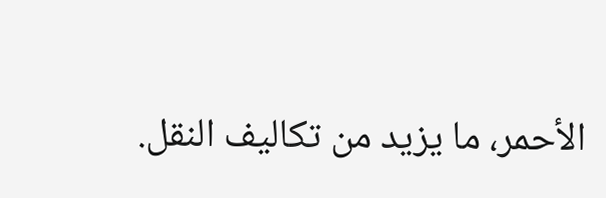الأحمر، ما يزيد من تكاليف النقل.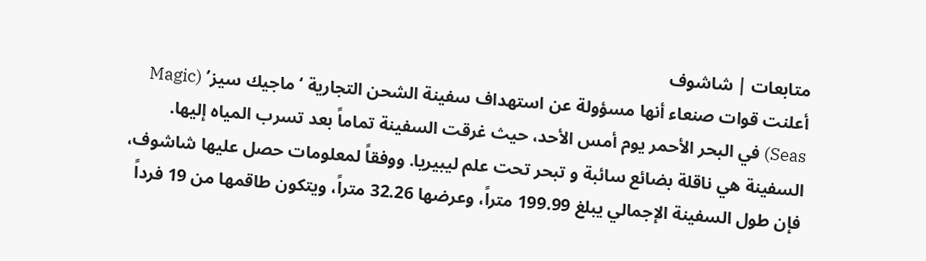متابعات | شاشوف
أعلنت قوات صنعاء أنها مسؤولة عن استهداف سفينة الشحن التجارية ‘ماجيك سيز’ (Magic Seas) في البحر الأحمر يوم أمس الأحد، حيث غرقت السفينة تماماً بعد تسرب المياه إليها.
السفينة هي ناقلة بضائع سائبة و تبحر تحت علم ليبيريا. ووفقاً لمعلومات حصل عليها شاشوف، فإن طول السفينة الإجمالي يبلغ 199.99 متراً، وعرضها 32.26 متراً، ويتكون طاقمها من 19 فرداً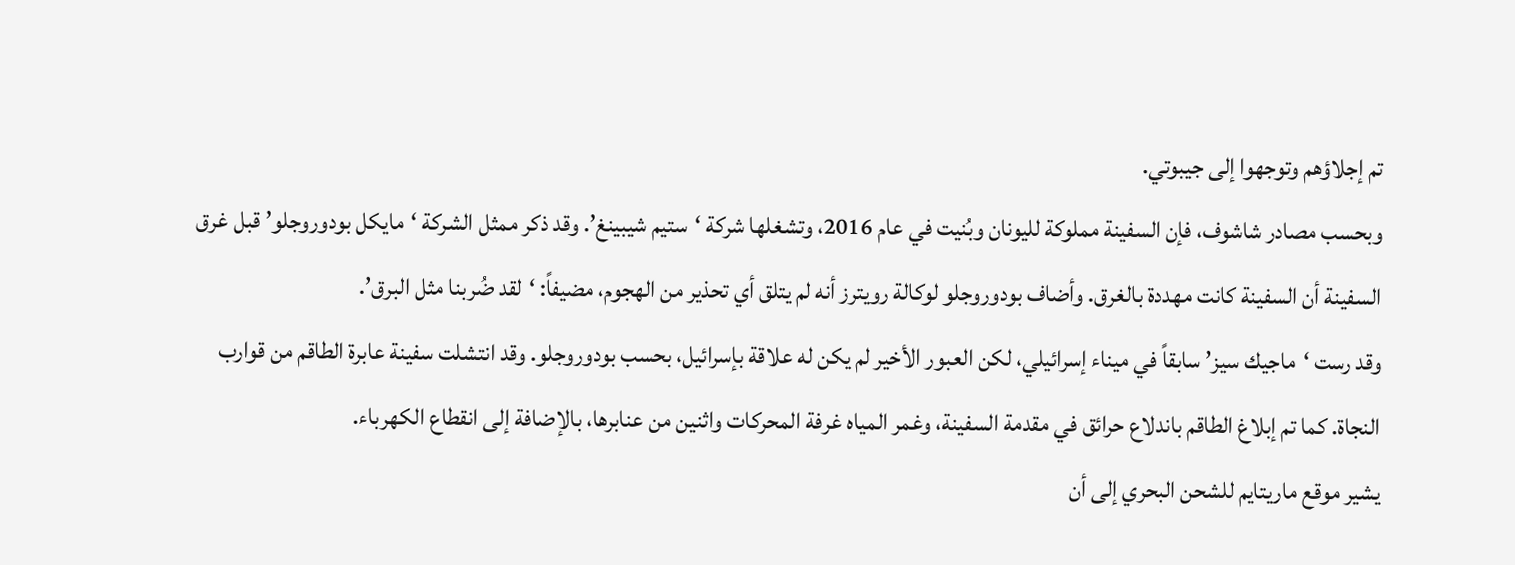تم إجلاؤهم وتوجهوا إلى جيبوتي.
وبحسب مصادر شاشوف، فإن السفينة مملوكة لليونان وبُنيت في عام 2016، وتشغلها شركة ‘ستيم شيبينغ’. وقد ذكر ممثل الشركة ‘مايكل بودوروجلو’ قبل غرق السفينة أن السفينة كانت مهددة بالغرق. وأضاف بودوروجلو لوكالة رويترز أنه لم يتلق أي تحذير من الهجوم، مضيفاً: ‘لقد ضُربنا مثل البرق’.
وقد رست ‘ماجيك سيز’ سابقاً في ميناء إسرائيلي، لكن العبور الأخير لم يكن له علاقة بإسرائيل، بحسب بودوروجلو. وقد انتشلت سفينة عابرة الطاقم من قوارب النجاة. كما تم إبلاغ الطاقم باندلاع حرائق في مقدمة السفينة، وغمر المياه غرفة المحركات واثنين من عنابرها، بالإضافة إلى انقطاع الكهرباء.
يشير موقع ماريتايم للشحن البحري إلى أن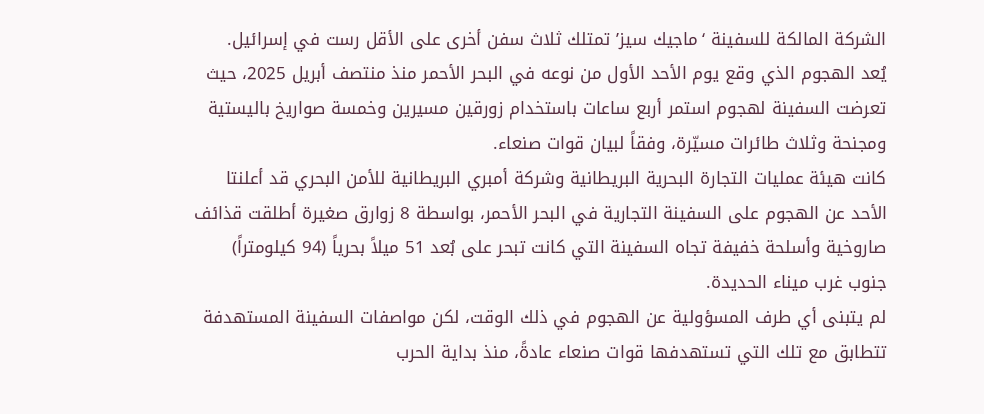الشركة المالكة للسفينة ‘ماجيك سيز’ تمتلك ثلاث سفن أخرى على الأقل رست في إسرائيل.
يُعد الهجوم الذي وقع يوم الأحد الأول من نوعه في البحر الأحمر منذ منتصف أبريل 2025، حيث تعرضت السفينة لهجوم استمر أربع ساعات باستخدام زورقين مسيرين وخمسة صواريخ باليستية ومجنحة وثلاث طائرات مسيّرة، وفقاً لبيان قوات صنعاء.
كانت هيئة عمليات التجارة البحرية البريطانية وشركة أمبري البريطانية للأمن البحري قد أعلنتا الأحد عن الهجوم على السفينة التجارية في البحر الأحمر، بواسطة 8 زوارق صغيرة أطلقت قذائف صاروخية وأسلحة خفيفة تجاه السفينة التي كانت تبحر على بُعد 51 ميلاً بحرياً (94 كيلومتراً) جنوب غرب ميناء الحديدة.
لم يتبنى أي طرف المسؤولية عن الهجوم في ذلك الوقت، لكن مواصفات السفينة المستهدفة تتطابق مع تلك التي تستهدفها قوات صنعاء عادةً، منذ بداية الحرب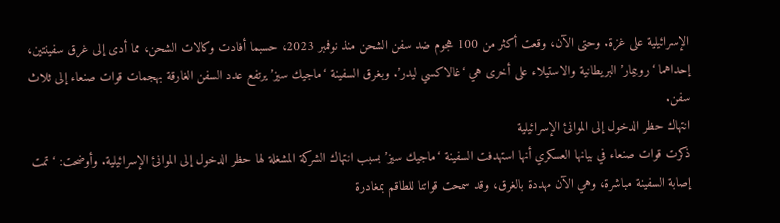الإسرائيلية على غزة. وحتى الآن، وقعت أكثر من 100 هجوم ضد سفن الشحن منذ نوفمبر 2023، حسبما أفادت وكالات الشحن، مما أدى إلى غرق سفينتين، إحداهما ‘روبيمار’ البريطانية والاستيلاء على أخرى هي ‘غالاكسي ليدر’. وبغرق السفينة ‘ماجيك سيز’ يرتفع عدد السفن الغارقة بهجمات قوات صنعاء إلى ثلاث سفن.
انتهاك حظر الدخول إلى الموانئ الإسرائيلية
ذكرت قوات صنعاء في بيانها العسكري أنها استهدفت السفينة ‘ماجيك سيز’ بسبب انتهاك الشركة المشغلة لها حظر الدخول إلى الموانئ الإسرائيلية. وأوضحت: ‘تمت إصابة السفينة مباشرة، وهي الآن مهددة بالغرق، وقد سمحت قواتنا للطاقم بمغادرة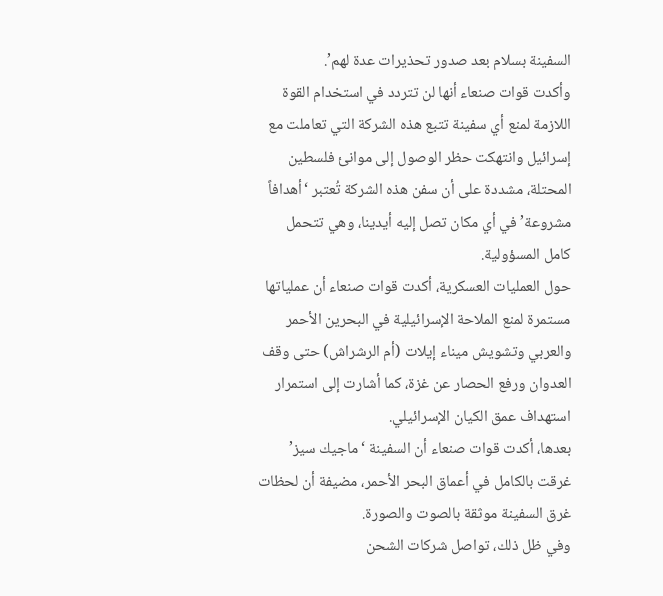السفينة بسلام بعد صدور تحذيرات عدة لهم’.
وأكدت قوات صنعاء أنها لن تتردد في استخدام القوة اللازمة لمنع أي سفينة تتبع هذه الشركة التي تعاملت مع إسرائيل وانتهكت حظر الوصول إلى موانئ فلسطين المحتلة، مشددة على أن سفن هذه الشركة تُعتبر ‘أهدافاً مشروعة’ في أي مكان تصل إليه أيدينا، وهي تتحمل كامل المسؤولية.
حول العمليات العسكرية، أكدت قوات صنعاء أن عملياتها مستمرة لمنع الملاحة الإسرائيلية في البحرين الأحمر والعربي وتشويش ميناء إيلات (أم الرشراش) حتى وقف العدوان ورفع الحصار عن غزة، كما أشارت إلى استمرار استهداف عمق الكيان الإسرائيلي.
بعدها، أكدت قوات صنعاء أن السفينة ‘ماجيك سيز’ غرقت بالكامل في أعماق البحر الأحمر، مضيفة أن لحظات غرق السفينة موثقة بالصوت والصورة.
وفي ظل ذلك، تواصل شركات الشحن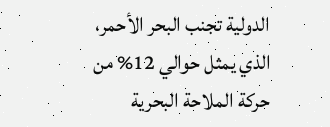الدولية تجنب البحر الأحمر، الذي يمثل حوالي 12% من حركة الملاحة البحرية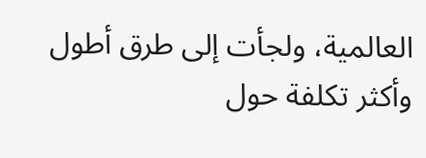العالمية، ولجأت إلى طرق أطول وأكثر تكلفة حول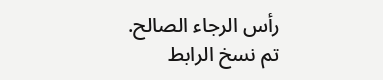رأس الرجاء الصالح.
تم نسخ الرابط